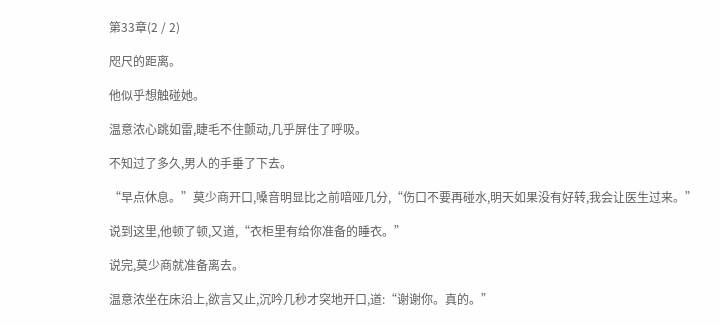第33章(2 / 2)

咫尺的距离。

他似乎想触碰她。

温意浓心跳如雷,睫毛不住颤动,几乎屏住了呼吸。

不知过了多久,男人的手垂了下去。

“早点休息。”莫少商开口,嗓音明显比之前喑哑几分,“伤口不要再碰水,明天如果没有好转,我会让医生过来。”

说到这里,他顿了顿,又道,“衣柜里有给你准备的睡衣。”

说完,莫少商就准备离去。

温意浓坐在床沿上,欲言又止,沉吟几秒才突地开口,道:“谢谢你。真的。”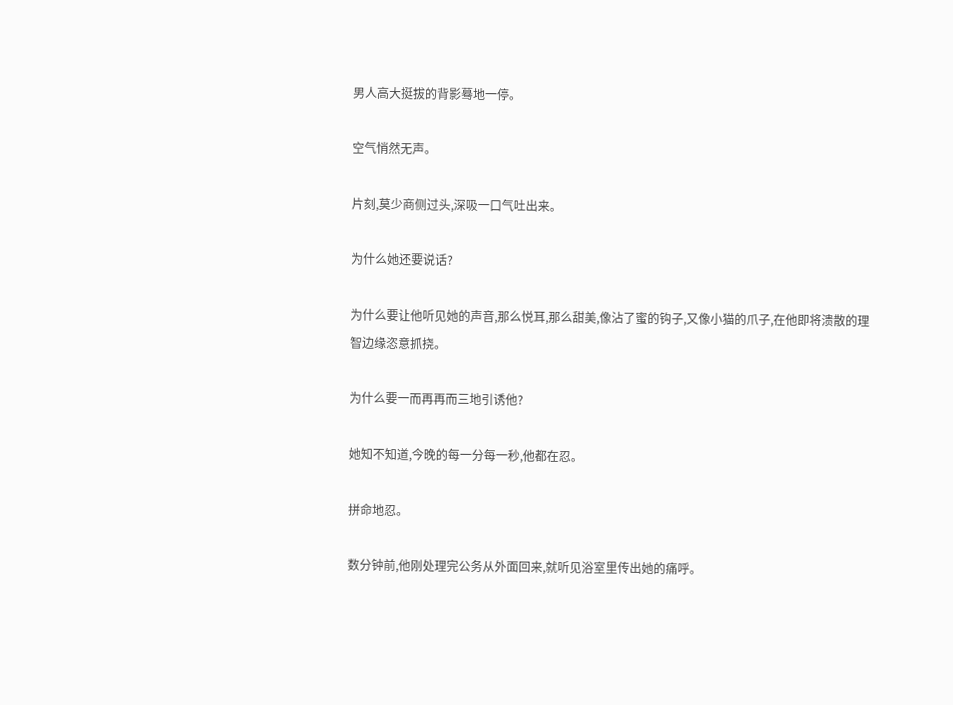男人高大挺拔的背影蓦地一停。

空气悄然无声。

片刻,莫少商侧过头,深吸一口气吐出来。

为什么她还要说话?

为什么要让他听见她的声音,那么悦耳,那么甜美,像沾了蜜的钩子,又像小猫的爪子,在他即将溃散的理智边缘恣意抓挠。

为什么要一而再再而三地引诱他?

她知不知道,今晚的每一分每一秒,他都在忍。

拼命地忍。

数分钟前,他刚处理完公务从外面回来,就听见浴室里传出她的痛呼。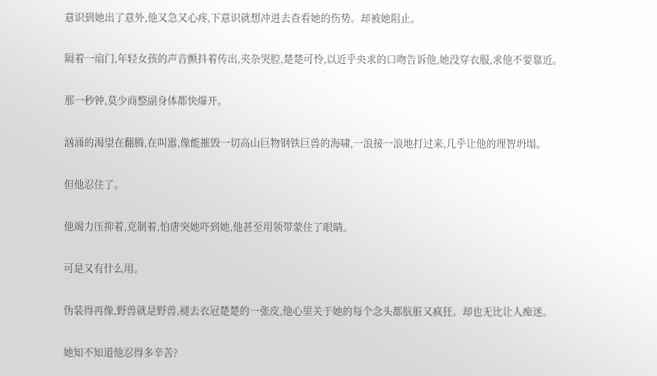意识到她出了意外,他又急又心疼,下意识就想冲进去查看她的伤势。却被她阻止。

隔着一扇门,年轻女孩的声音颤抖着传出,夹杂哭腔,楚楚可怜,以近乎央求的口吻告诉他,她没穿衣服,求他不要靠近。

那一秒钟,莫少商整副身体都快爆开。

汹涌的渴望在翻腾,在叫嚣,像能摧毁一切高山巨物钢铁巨兽的海啸,一浪接一浪地打过来,几乎让他的理智坍塌。

但他忍住了。

他竭力压抑着,克制着,怕唐突她吓到她,他甚至用领带蒙住了眼睛。

可是又有什么用。

伪装得再像,野兽就是野兽,褪去衣冠楚楚的一张皮,他心里关于她的每个念头都肮脏又疯狂。却也无比让人痴迷。

她知不知道他忍得多辛苦?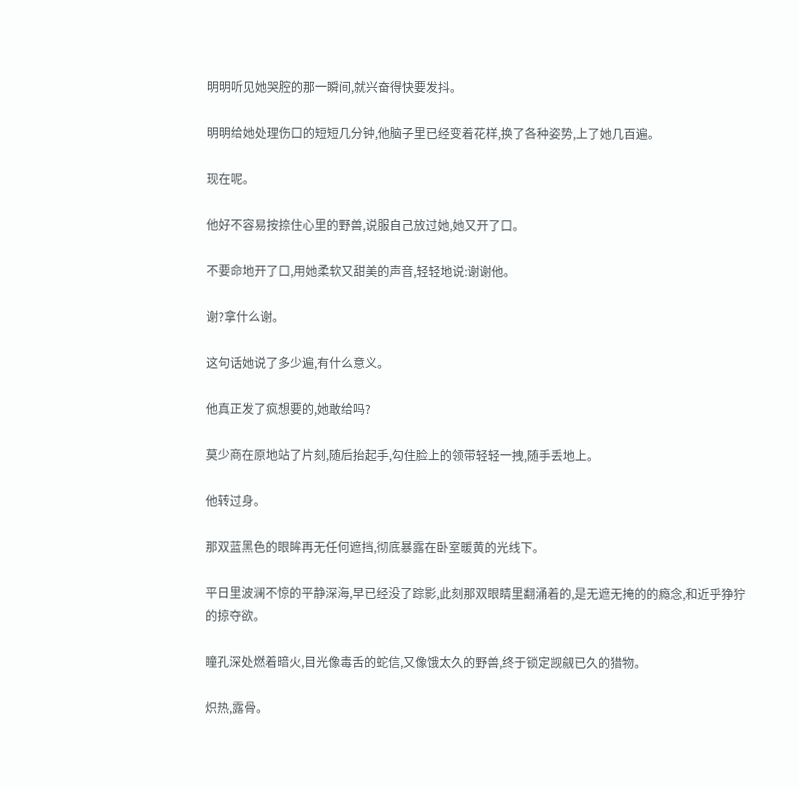明明听见她哭腔的那一瞬间,就兴奋得快要发抖。

明明给她处理伤口的短短几分钟,他脑子里已经变着花样,换了各种姿势,上了她几百遍。

现在呢。

他好不容易按捺住心里的野兽,说服自己放过她,她又开了口。

不要命地开了口,用她柔软又甜美的声音,轻轻地说:谢谢他。

谢?拿什么谢。

这句话她说了多少遍,有什么意义。

他真正发了疯想要的,她敢给吗?

莫少商在原地站了片刻,随后抬起手,勾住脸上的领带轻轻一拽,随手丢地上。

他转过身。

那双蓝黑色的眼眸再无任何遮挡,彻底暴露在卧室暖黄的光线下。

平日里波澜不惊的平静深海,早已经没了踪影,此刻那双眼睛里翻涌着的,是无遮无掩的的瘾念,和近乎狰狞的掠夺欲。

瞳孔深处燃着暗火,目光像毒舌的蛇信,又像饿太久的野兽,终于锁定觊觎已久的猎物。

炽热,露骨。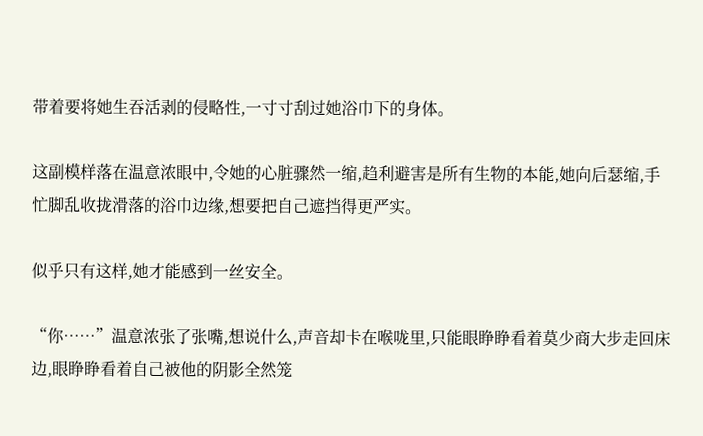带着要将她生吞活剥的侵略性,一寸寸刮过她浴巾下的身体。

这副模样落在温意浓眼中,令她的心脏骤然一缩,趋利避害是所有生物的本能,她向后瑟缩,手忙脚乱收拢滑落的浴巾边缘,想要把自己遮挡得更严实。

似乎只有这样,她才能感到一丝安全。

“你……”温意浓张了张嘴,想说什么,声音却卡在喉咙里,只能眼睁睁看着莫少商大步走回床边,眼睁睁看着自己被他的阴影全然笼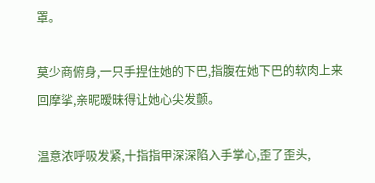罩。

莫少商俯身,一只手捏住她的下巴,指腹在她下巴的软肉上来回摩挲,亲昵暧昧得让她心尖发颤。

温意浓呼吸发紧,十指指甲深深陷入手掌心,歪了歪头,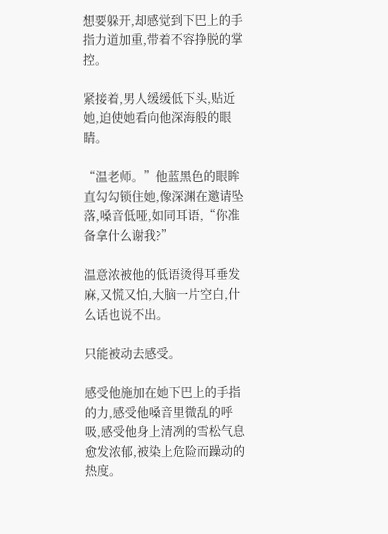想要躲开,却感觉到下巴上的手指力道加重,带着不容挣脱的掌控。

紧接着,男人缓缓低下头,贴近她,迫使她看向他深海般的眼睛。

“温老师。”他蓝黑色的眼眸直勾勾锁住她,像深渊在邀请坠落,嗓音低哑,如同耳语,“你准备拿什么谢我?”

温意浓被他的低语烫得耳垂发麻,又慌又怕,大脑一片空白,什么话也说不出。

只能被动去感受。

感受他施加在她下巴上的手指的力,感受他嗓音里微乱的呼吸,感受他身上清冽的雪松气息愈发浓郁,被染上危险而躁动的热度。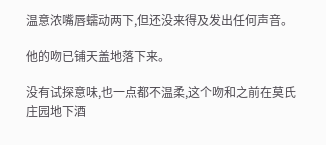温意浓嘴唇蠕动两下,但还没来得及发出任何声音。

他的吻已铺天盖地落下来。

没有试探意味,也一点都不温柔,这个吻和之前在莫氏庄园地下酒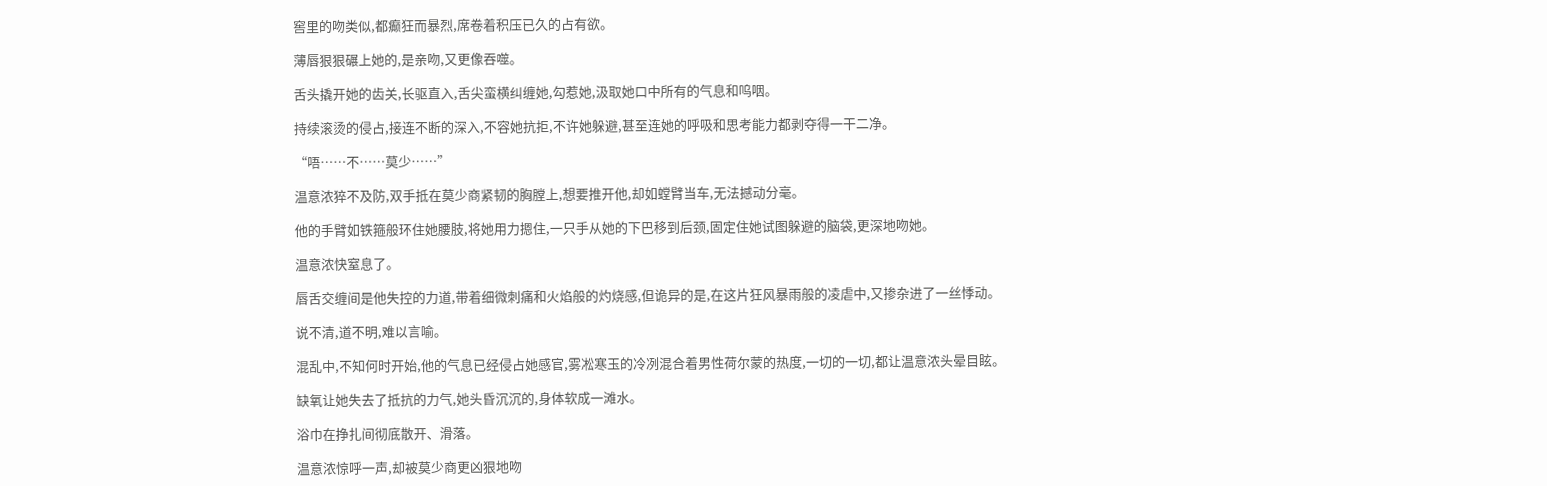窖里的吻类似,都癫狂而暴烈,席卷着积压已久的占有欲。

薄唇狠狠碾上她的,是亲吻,又更像吞噬。

舌头撬开她的齿关,长驱直入,舌尖蛮横纠缠她,勾惹她,汲取她口中所有的气息和呜咽。

持续滚烫的侵占,接连不断的深入,不容她抗拒,不许她躲避,甚至连她的呼吸和思考能力都剥夺得一干二净。

“唔……不……莫少……”

温意浓猝不及防,双手抵在莫少商紧韧的胸膛上,想要推开他,却如螳臂当车,无法撼动分毫。

他的手臂如铁箍般环住她腰肢,将她用力摁住,一只手从她的下巴移到后颈,固定住她试图躲避的脑袋,更深地吻她。

温意浓快窒息了。

唇舌交缠间是他失控的力道,带着细微刺痛和火焰般的灼烧感,但诡异的是,在这片狂风暴雨般的凌虐中,又掺杂进了一丝悸动。

说不清,道不明,难以言喻。

混乱中,不知何时开始,他的气息已经侵占她感官,雾凇寒玉的冷冽混合着男性荷尔蒙的热度,一切的一切,都让温意浓头晕目眩。

缺氧让她失去了抵抗的力气,她头昏沉沉的,身体软成一滩水。

浴巾在挣扎间彻底散开、滑落。

温意浓惊呼一声,却被莫少商更凶狠地吻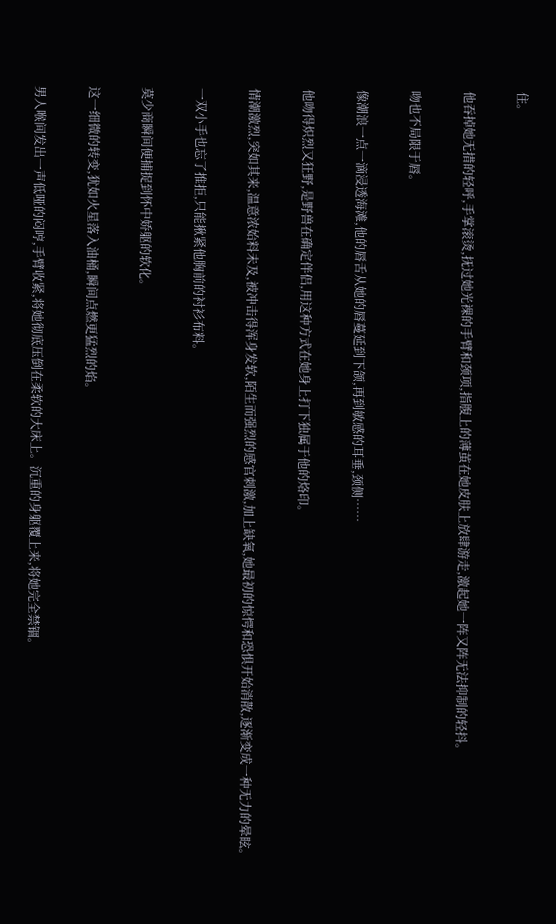住。

他吞掉她无措的轻呼,手掌滚烫,抚过她光裸的手臂和颈项,指腹上的薄茧在她皮肤上放肆游走,激起她一阵又阵无法抑制的轻抖。

吻也不局限于唇。

像潮浪一点一滴浸透海滩,他的唇舌从她的唇蔓延到下颌,再到敏感的耳垂,颈侧……

他吻得炽烈又狂野,是野兽在确定伴侣,用这种方式在她身上打下独属于他的烙印。

情潮激烈,突如其来,温意浓始料未及,被冲击得浑身发软,陌生而强烈的感官刺激,加上缺氧,她最初的惊愕和恐惧开始消散,逐渐变成一种无力的晕眩。

一双小手也忘了推拒,只能揪紧他胸前的衬衫布料。

莫少商瞬间便捕捉到怀中娇躯的软化。

这一细微的转变,犹如火星落入油桶,瞬间点燃更猛烈的焰。

男人喉间发出一声低哑的闷哼,手臂收紧,将她彻底压倒在柔软的大床上。沉重的身躯覆上来,将她完全禁锢。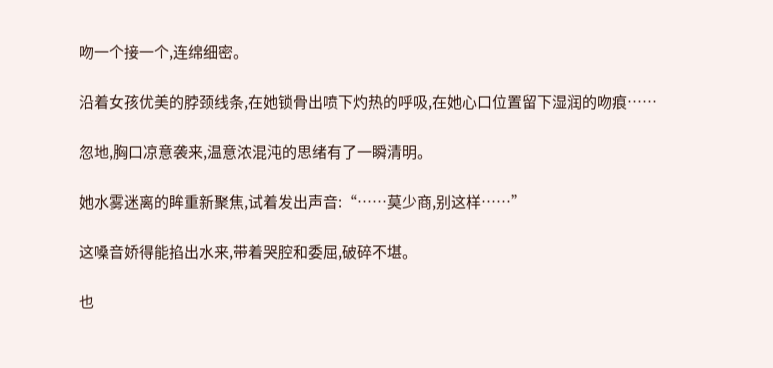吻一个接一个,连绵细密。

沿着女孩优美的脖颈线条,在她锁骨出喷下灼热的呼吸,在她心口位置留下湿润的吻痕……

忽地,胸口凉意袭来,温意浓混沌的思绪有了一瞬清明。

她水雾迷离的眸重新聚焦,试着发出声音:“……莫少商,别这样……”

这嗓音娇得能掐出水来,带着哭腔和委屈,破碎不堪。

也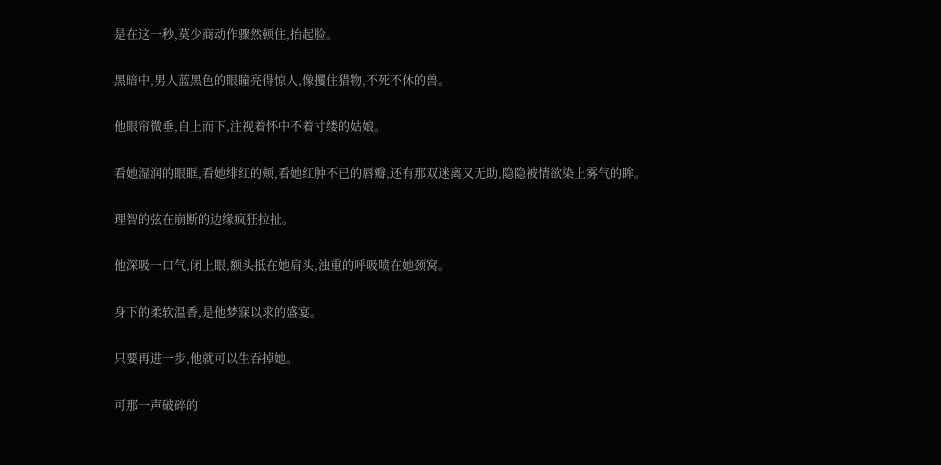是在这一秒,莫少商动作骤然顿住,抬起脸。

黑暗中,男人蓝黑色的眼瞳亮得惊人,像攫住猎物,不死不休的兽。

他眼帘微垂,自上而下,注视着怀中不着寸缕的姑娘。

看她湿润的眼眶,看她绯红的颊,看她红肿不已的唇瓣,还有那双迷离又无助,隐隐被情欲染上雾气的眸。

理智的弦在崩断的边缘疯狂拉扯。

他深吸一口气,闭上眼,额头抵在她肩头,浊重的呼吸喷在她颈窝。

身下的柔软温香,是他梦寐以求的盛宴。

只要再进一步,他就可以生吞掉她。

可那一声破碎的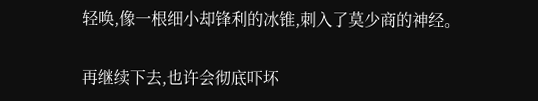轻唤,像一根细小却锋利的冰锥,刺入了莫少商的神经。

再继续下去,也许会彻底吓坏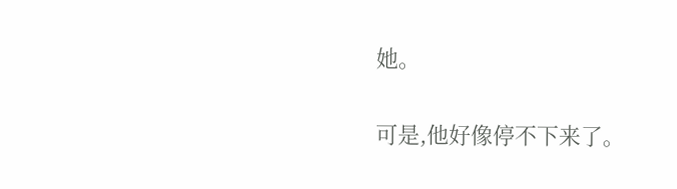她。

可是,他好像停不下来了。